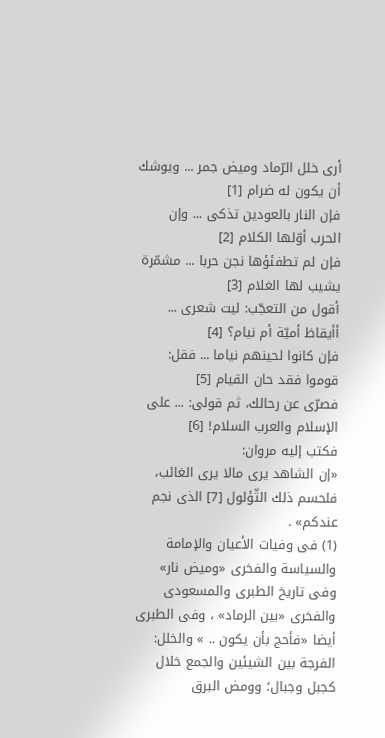أرى خلل الرّماد وميض جمر ... ويوشك أن يكون له ضرام [1]
فإن النار بالعودين تذكى ... وإن الحرب أوّلها الكلام [2]
فإن لم تطفئؤها نجن حربا ... مشمّرة يشيب لها الغلام [3]
أقول من التعجّب: ليت شعرى ... أأيقاظ أميّة أم نيام؟ [4]
فإن كانوا لحينهم نياما ... فقل: قوموا فقد حان القيام [5]
فصرّى عن رحالك، ثم قولى: ... على الإسلام والعرب السلام! [6]
فكتب إليه مروان:
«إن الشاهد يرى مالا يرى الغائب، فلحسم ذلك الثّؤلول [7] الذى نجم عندكم» .
(1) فى وفيات الأعيان والإمامة والسياسة والفخرى «وميض نار» وفى تاريخ الطبرى والمسعودى والفخرى «بين الرماد» ، وفى الطبرى أيضا «فأحج بأن يكون .. » والخلل: الفرجة بين الشيئين والجمع خلال كجبل وجبال؛ وومض البرق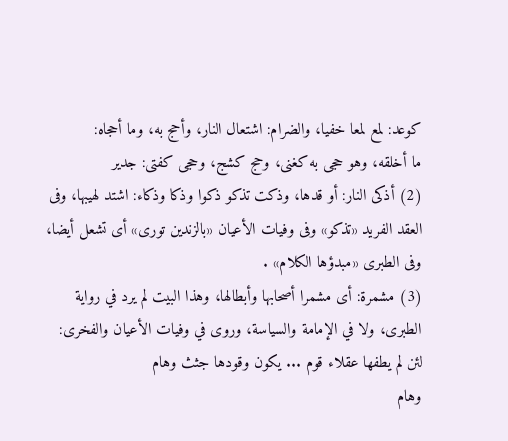كوعد: لمع لمعا خفيا، والضرام: اشتعال النار، وأحج به، وما أحجاه:
ما أخلقه، وهو حجى به كغنى، وحج كشج، وحجى كفتى: جدير
(2) أذكى النار: أو قدها، وذكت تذكو ذكوا وذكا وذكاء: اشتد لهيبها، وفى العقد الفريد «تذكو» وفى وفيات الأعيان «بالزندين تورى» أى تشعل أيضا، وفى الطبرى «مبدؤها الكلام» .
(3) مشمرة: أى مشمرا أصحابها وأبطالها، وهذا البيت لم يرد في رواية الطبرى، ولا في الإمامة والسياسة، وروى في وفيات الأعيان والفخرى:
لئن لم يطفها عقلاء قوم ... يكون وقودها جثث وهام
وهام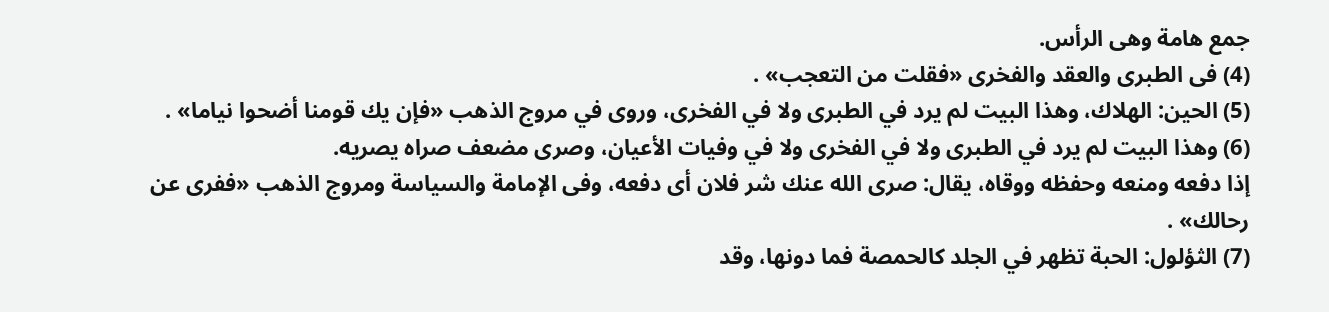جمع هامة وهى الرأس.
(4) فى الطبرى والعقد والفخرى «فقلت من التعجب» .
(5) الحين: الهلاك، وهذا البيت لم يرد في الطبرى ولا في الفخرى، وروى في مروج الذهب «فإن يك قومنا أضحوا نياما» .
(6) وهذا البيت لم يرد في الطبرى ولا في الفخرى ولا في وفيات الأعيان، وصرى مضعف صراه يصريه.
إذا دفعه ومنعه وحفظه ووقاه، يقال: صرى الله عنك شر فلان أى دفعه، وفى الإمامة والسياسة ومروج الذهب «ففرى عن رحالك» .
(7) الثؤلول: الحبة تظهر في الجلد كالحمصة فما دونها، وقد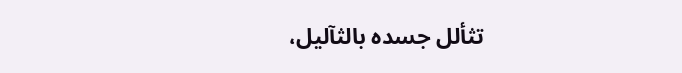تثألل جسده بالثآليل،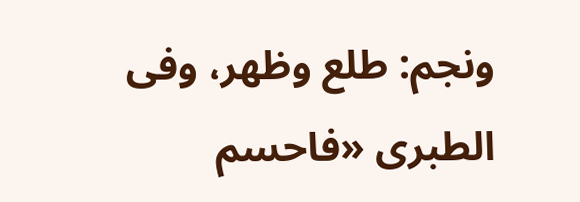ونجم: طلع وظهر، وفى الطبرى «فاحسم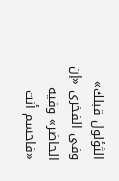الثؤلول قبلك» وفى الفخرى «إن الحاضر» وفيه «فاحسم أنت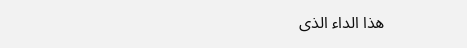هذا الداء الذى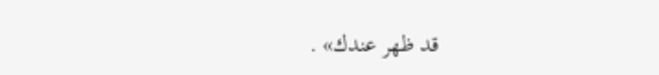قد ظهر عندك» .